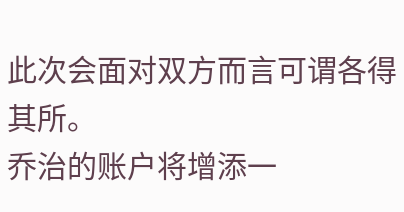此次会面对双方而言可谓各得其所。
乔治的账户将增添一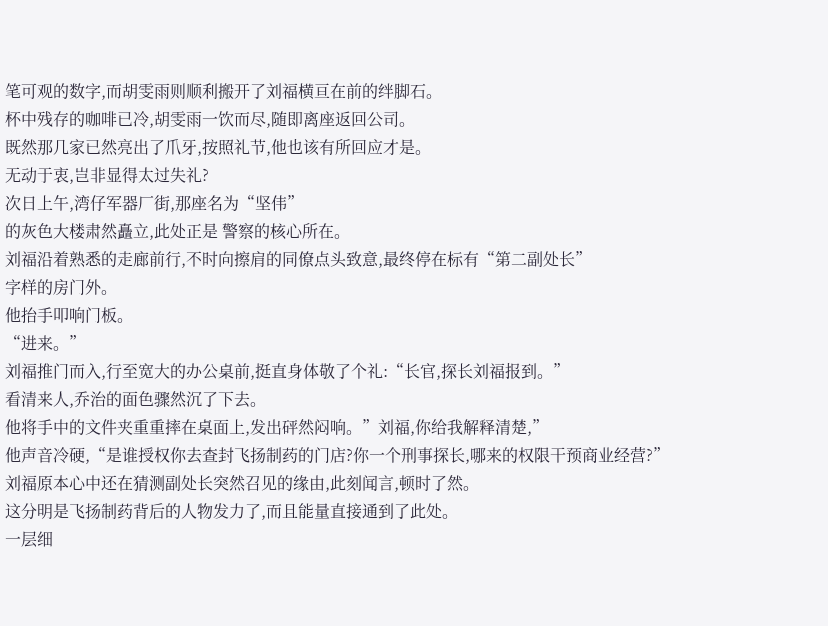笔可观的数字,而胡雯雨则顺利搬开了刘福横亘在前的绊脚石。
杯中残存的咖啡已冷,胡雯雨一饮而尽,随即离座返回公司。
既然那几家已然亮出了爪牙,按照礼节,他也该有所回应才是。
无动于衷,岂非显得太过失礼?
次日上午,湾仔军器厂街,那座名为“坚伟”
的灰色大楼肃然矗立,此处正是 警察的核心所在。
刘福沿着熟悉的走廊前行,不时向擦肩的同僚点头致意,最终停在标有“第二副处长”
字样的房门外。
他抬手叩响门板。
“进来。”
刘福推门而入,行至宽大的办公桌前,挺直身体敬了个礼:“长官,探长刘福报到。”
看清来人,乔治的面色骤然沉了下去。
他将手中的文件夹重重摔在桌面上,发出砰然闷响。”刘福,你给我解释清楚,”
他声音冷硬,“是谁授权你去查封飞扬制药的门店?你一个刑事探长,哪来的权限干预商业经营?”
刘福原本心中还在猜测副处长突然召见的缘由,此刻闻言,顿时了然。
这分明是飞扬制药背后的人物发力了,而且能量直接通到了此处。
一层细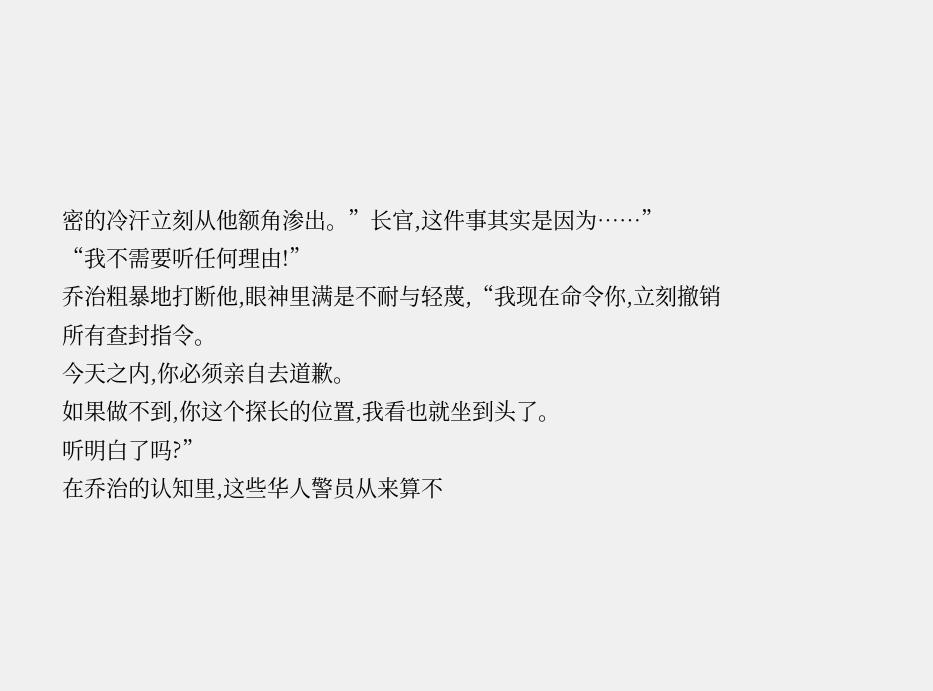密的冷汗立刻从他额角渗出。”长官,这件事其实是因为……”
“我不需要听任何理由!”
乔治粗暴地打断他,眼神里满是不耐与轻蔑,“我现在命令你,立刻撤销所有查封指令。
今天之内,你必须亲自去道歉。
如果做不到,你这个探长的位置,我看也就坐到头了。
听明白了吗?”
在乔治的认知里,这些华人警员从来算不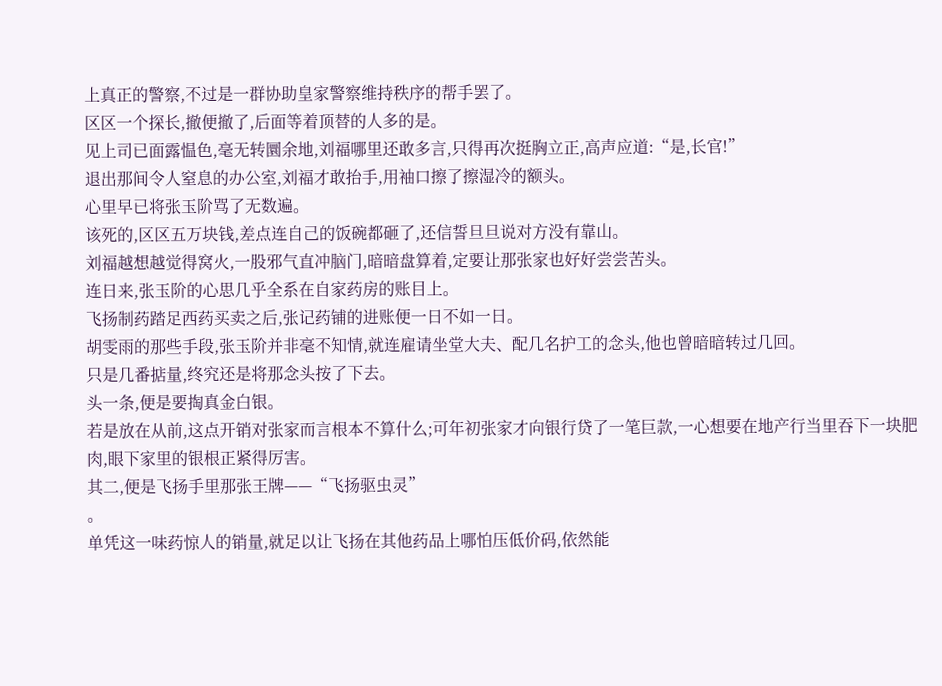上真正的警察,不过是一群协助皇家警察维持秩序的帮手罢了。
区区一个探长,撤便撤了,后面等着顶替的人多的是。
见上司已面露愠色,毫无转圜余地,刘福哪里还敢多言,只得再次挺胸立正,高声应道:“是,长官!”
退出那间令人窒息的办公室,刘福才敢抬手,用袖口擦了擦湿冷的额头。
心里早已将张玉阶骂了无数遍。
该死的,区区五万块钱,差点连自己的饭碗都砸了,还信誓旦旦说对方没有靠山。
刘福越想越觉得窝火,一股邪气直冲脑门,暗暗盘算着,定要让那张家也好好尝尝苦头。
连日来,张玉阶的心思几乎全系在自家药房的账目上。
飞扬制药踏足西药买卖之后,张记药铺的进账便一日不如一日。
胡雯雨的那些手段,张玉阶并非毫不知情,就连雇请坐堂大夫、配几名护工的念头,他也曾暗暗转过几回。
只是几番掂量,终究还是将那念头按了下去。
头一条,便是要掏真金白银。
若是放在从前,这点开销对张家而言根本不算什么;可年初张家才向银行贷了一笔巨款,一心想要在地产行当里吞下一块肥肉,眼下家里的银根正紧得厉害。
其二,便是飞扬手里那张王牌——“飞扬驱虫灵”
。
单凭这一味药惊人的销量,就足以让飞扬在其他药品上哪怕压低价码,依然能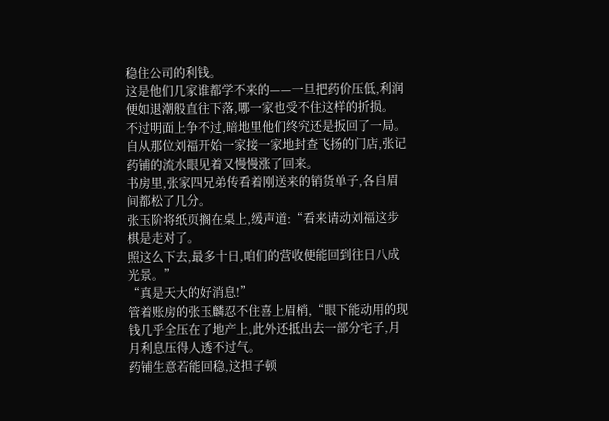稳住公司的利钱。
这是他们几家谁都学不来的——一旦把药价压低,利润便如退潮般直往下落,哪一家也受不住这样的折损。
不过明面上争不过,暗地里他们终究还是扳回了一局。
自从那位刘福开始一家接一家地封查飞扬的门店,张记药铺的流水眼见着又慢慢涨了回来。
书房里,张家四兄弟传看着刚送来的销货单子,各自眉间都松了几分。
张玉阶将纸页搁在桌上,缓声道:“看来请动刘福这步棋是走对了。
照这么下去,最多十日,咱们的营收便能回到往日八成光景。”
“真是天大的好消息!”
管着账房的张玉麟忍不住喜上眉梢,“眼下能动用的现钱几乎全压在了地产上,此外还抵出去一部分宅子,月月利息压得人透不过气。
药铺生意若能回稳,这担子顿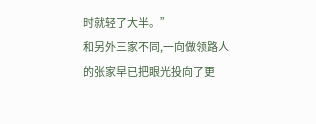时就轻了大半。”
和另外三家不同,一向做领路人的张家早已把眼光投向了更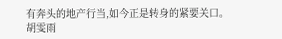有奔头的地产行当,如今正是转身的紧要关口。
胡雯雨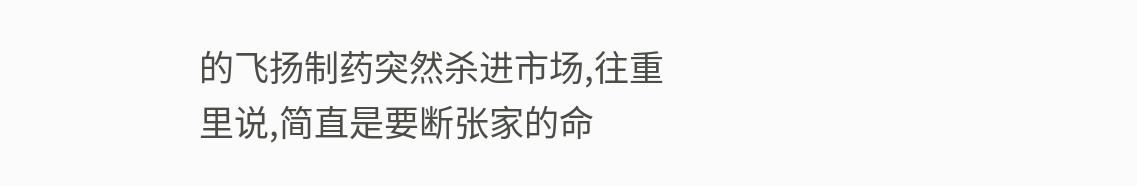的飞扬制药突然杀进市场,往重里说,简直是要断张家的命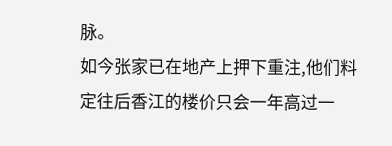脉。
如今张家已在地产上押下重注,他们料定往后香江的楼价只会一年高过一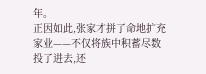年。
正因如此,张家才拼了命地扩充家业——不仅将族中积蓄尽数投了进去,还